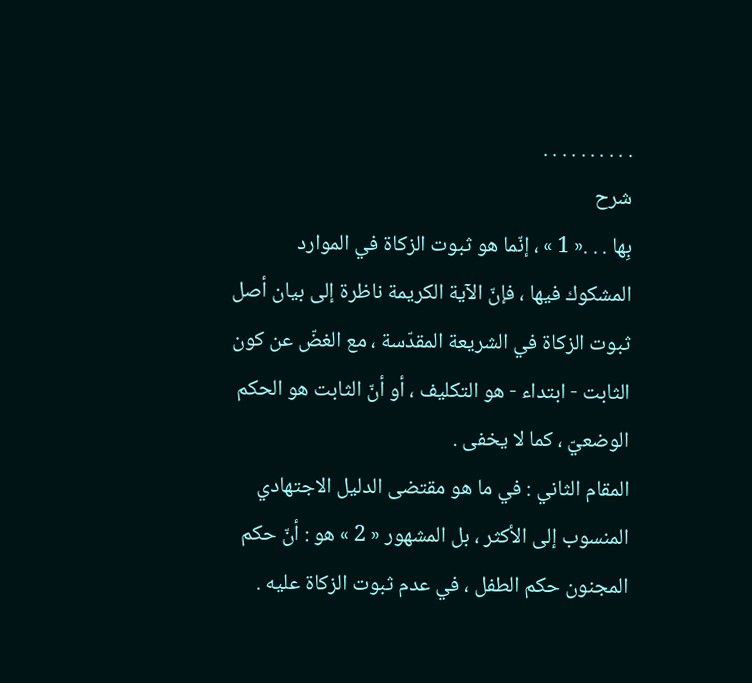. . . . . . . . . .
شرح
بِها . . .« 1 » ، إنّما هو ثبوت الزكاة في الموارد المشكوك فيها ، فإنّ الآية الكريمة ناظرة إلى بيان أصل ثبوت الزكاة في الشريعة المقدّسة ، مع الغضّ عن كون الثابت - ابتداء - هو التكليف ، أو أنّ الثابت هو الحكم الوضعيّ ، كما لا يخفى .
المقام الثاني : في ما هو مقتضى الدليل الاجتهادي
المنسوب إلى الأكثر ، بل المشهور « 2 » هو : أنّ حكم المجنون حكم الطفل ، في عدم ثبوت الزكاة عليه .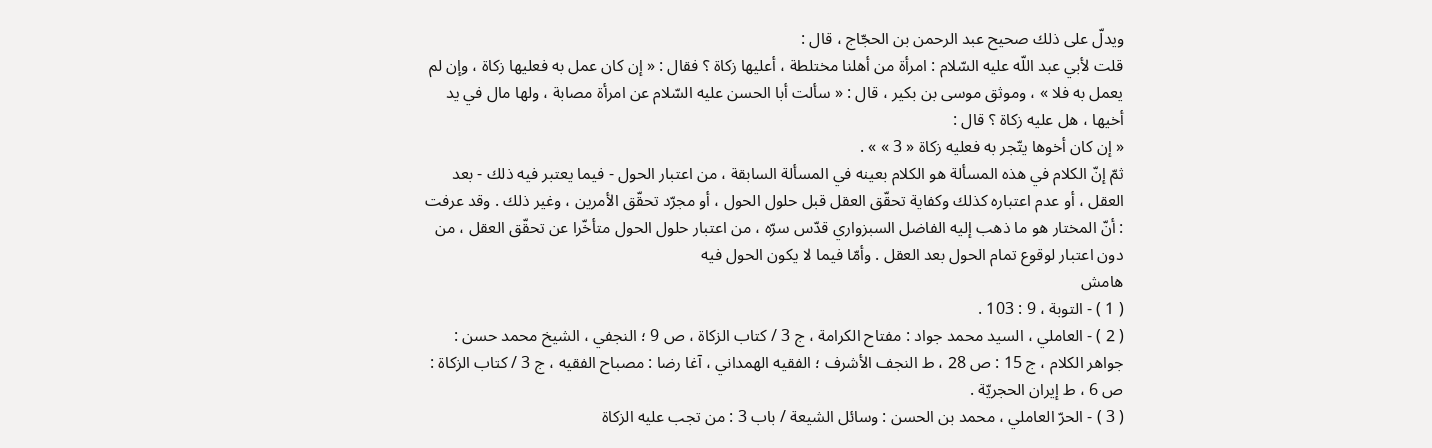ويدلّ على ذلك صحيح عبد الرحمن بن الحجّاج ، قال :
قلت لأبي عبد اللّه عليه السّلام : امرأة من أهلنا مختلطة ، أعليها زكاة ؟ فقال : « إن كان عمل به فعليها زكاة ، وإن لم يعمل به فلا » ، وموثق موسى بن بكير ، قال : « سألت أبا الحسن عليه السّلام عن امرأة مصابة ، ولها مال في يد أخيها ، هل عليه زكاة ؟ قال :
« إن كان أخوها يتّجر به فعليه زكاة « 3 » » .
ثمّ إنّ الكلام في هذه المسألة هو الكلام بعينه في المسألة السابقة ، من اعتبار الحول - فيما يعتبر فيه ذلك - بعد العقل ، أو عدم اعتباره كذلك وكفاية تحقّق العقل قبل حلول الحول ، أو مجرّد تحقّق الأمرين ، وغير ذلك . وقد عرفت : أنّ المختار هو ما ذهب إليه الفاضل السبزواري قدّس سرّه ، من اعتبار حلول الحول متأخّرا عن تحقّق العقل ، من دون اعتبار لوقوع تمام الحول بعد العقل . وأمّا فيما لا يكون الحول فيه
هامش
( 1 ) - التوبة ، 9 : 103 .
( 2 ) - العاملي ، السيد محمد جواد : مفتاح الكرامة ، ج 3 / كتاب الزكاة ، ص 9 ؛ النجفي ، الشيخ محمد حسن : جواهر الكلام ، ج 15 : ص 28 ، ط النجف الأشرف ؛ الفقيه الهمداني ، آغا رضا : مصباح الفقيه ، ج 3 / كتاب الزكاة : ص 6 ، ط إيران الحجريّة .
( 3 ) - الحرّ العاملي ، محمد بن الحسن : وسائل الشيعة / باب 3 : من تجب عليه الزكاة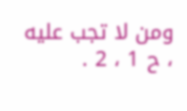ومن لا تجب عليه ، ح 1 ، 2 .